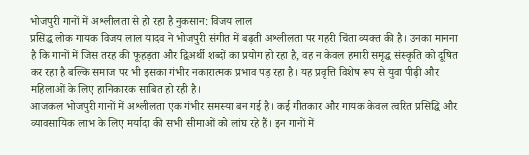भोजपुरी गानों में अश्लीलता से हो रहा है नुकसान: विजय लाल
प्रसिद्ध लोक गायक विजय लाल यादव ने भोजपुरी संगीत में बढ़ती अश्लीलता पर गहरी चिंता व्यक्त की है। उनका मानना है कि गानों में जिस तरह की फूहड़ता और द्विअर्थी शब्दों का प्रयोग हो रहा है, वह न केवल हमारी समृद्ध संस्कृति को दूषित कर रहा है बल्कि समाज पर भी इसका गंभीर नकारात्मक प्रभाव पड़ रहा है। यह प्रवृत्ति विशेष रूप से युवा पीढ़ी और महिलाओं के लिए हानिकारक साबित हो रही है।
आजकल भोजपुरी गानों में अश्लीलता एक गंभीर समस्या बन गई है। कई गीतकार और गायक केवल त्वरित प्रसिद्धि और व्यावसायिक लाभ के लिए मर्यादा की सभी सीमाओं को लांघ रहे हैं। इन गानों में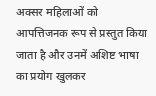अक्सर महिलाओं को आपत्तिजनक रूप से प्रस्तुत किया जाता है और उनमें अशिष्ट भाषा का प्रयोग खुलकर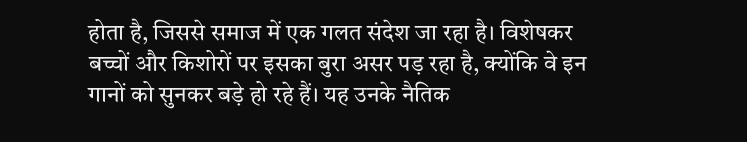होता है, जिससे समाज में एक गलत संदेश जा रहा है। विशेषकर बच्चों और किशोरों पर इसका बुरा असर पड़ रहा है, क्योंकि वे इन गानों को सुनकर बड़े हो रहे हैं। यह उनके नैतिक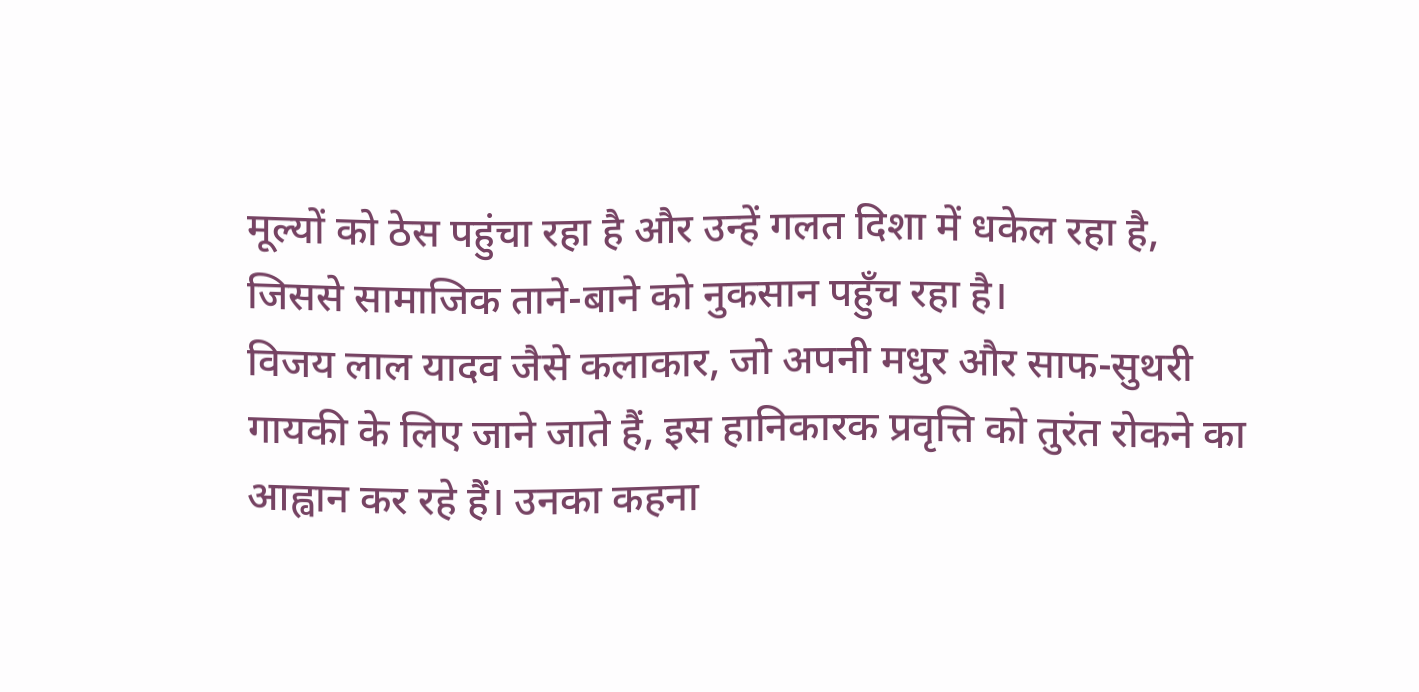मूल्यों को ठेस पहुंचा रहा है और उन्हें गलत दिशा में धकेल रहा है, जिससे सामाजिक ताने-बाने को नुकसान पहुँच रहा है।
विजय लाल यादव जैसे कलाकार, जो अपनी मधुर और साफ-सुथरी गायकी के लिए जाने जाते हैं, इस हानिकारक प्रवृत्ति को तुरंत रोकने का आह्वान कर रहे हैं। उनका कहना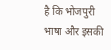है कि भोजपुरी भाषा और इसकी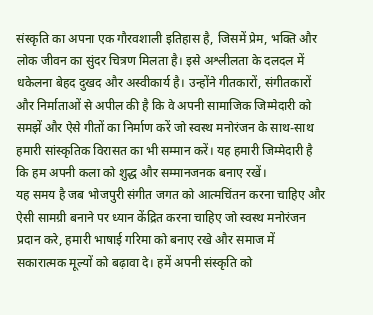संस्कृति का अपना एक गौरवशाली इतिहास है, जिसमें प्रेम, भक्ति और लोक जीवन का सुंदर चित्रण मिलता है। इसे अश्लीलता के दलदल में धकेलना बेहद दुखद और अस्वीकार्य है। उन्होंने गीतकारों, संगीतकारों और निर्माताओं से अपील की है कि वे अपनी सामाजिक जिम्मेदारी को समझें और ऐसे गीतों का निर्माण करें जो स्वस्थ मनोरंजन के साथ-साथ हमारी सांस्कृतिक विरासत का भी सम्मान करें। यह हमारी जिम्मेदारी है कि हम अपनी कला को शुद्ध और सम्मानजनक बनाए रखें।
यह समय है जब भोजपुरी संगीत जगत को आत्मचिंतन करना चाहिए और ऐसी सामग्री बनाने पर ध्यान केंद्रित करना चाहिए जो स्वस्थ मनोरंजन प्रदान करे, हमारी भाषाई गरिमा को बनाए रखे और समाज में सकारात्मक मूल्यों को बढ़ावा दे। हमें अपनी संस्कृति को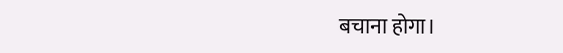बचाना होगा।